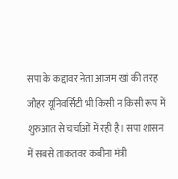सपा के कद्दावर नेता आजम खां की तरह जौहर यूनिवर्सिटी भी किसी न किसी रूप में शुरुआत से चर्चाओं में रही है। सपा शासन में सबसे ताकतवर कबीना मंत्री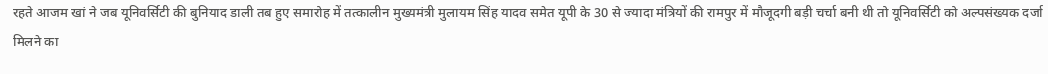रहते आजम खां ने जब यूनिवर्सिटी की बुनियाद डाली तब हुए समारोह में तत्कालीन मुख्यमंत्री मुलायम सिंह यादव समेत यूपी के 30 से ज्यादा मंत्रियों की रामपुर में मौजूदगी बड़ी चर्चा बनी थी तो यूनिवर्सिटी को अल्पसंख्यक दर्जा मिलने का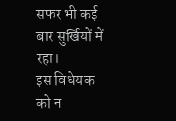सफर भी कई बार सुर्खियों में रहा।
इस विधेयक को न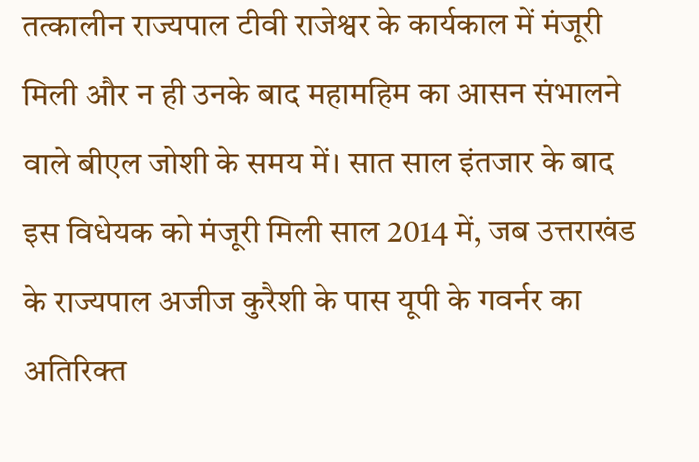तत्कालीन राज्यपाल टीवी राजेश्वर के कार्यकाल में मंजूरी मिली और न ही उनके बाद महामहिम का आसन संभालने वाले बीएल जोशी के समय में। सात साल इंतजार के बाद इस विधेयक को मंजूरी मिली साल 2014 में, जब उत्तराखंड के राज्यपाल अजीज कुरैशी के पास यूपी के गवर्नर का अतिरिक्त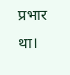प्रभार था।